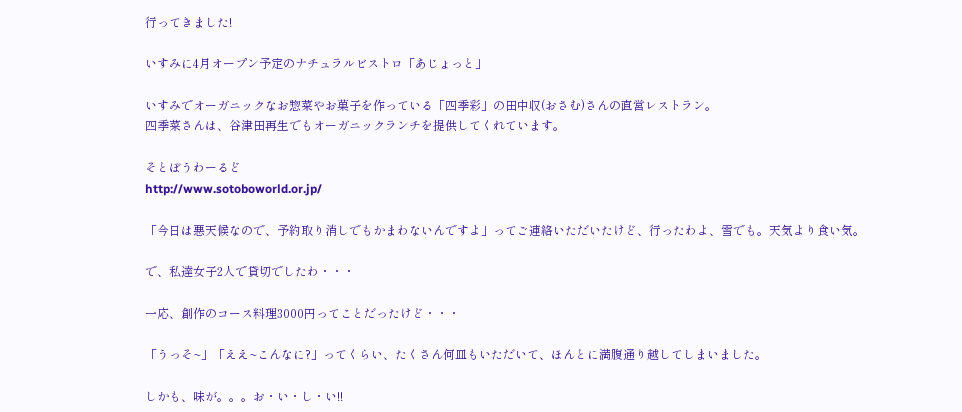行ってきました!

いすみに4月オープン予定のナチュラルビストロ「あじょっと」

いすみでオーガニックなお惣菜やお菓子を作っている「四季彩」の田中収(おさむ)さんの直営レストラン。
四季菜さんは、谷津田再生でもオーガニックランチを提供してくれています。

そとぼうわーるど
http://www.sotoboworld.or.jp/

「今日は悪天候なので、予約取り消しでもかまわないんですよ」ってご連絡いただいたけど、行ったわよ、雪でも。天気より食い気。

で、私達女子2人で貸切でしたわ・・・

一応、創作のコース料理3000円ってことだったけど・・・

「うっそ~」「ええ~こんなに?」ってくらい、たくさん何皿もいただいて、ほんとに満腹通り越してしまいました。

しかも、味が。。。お・い・し・い!!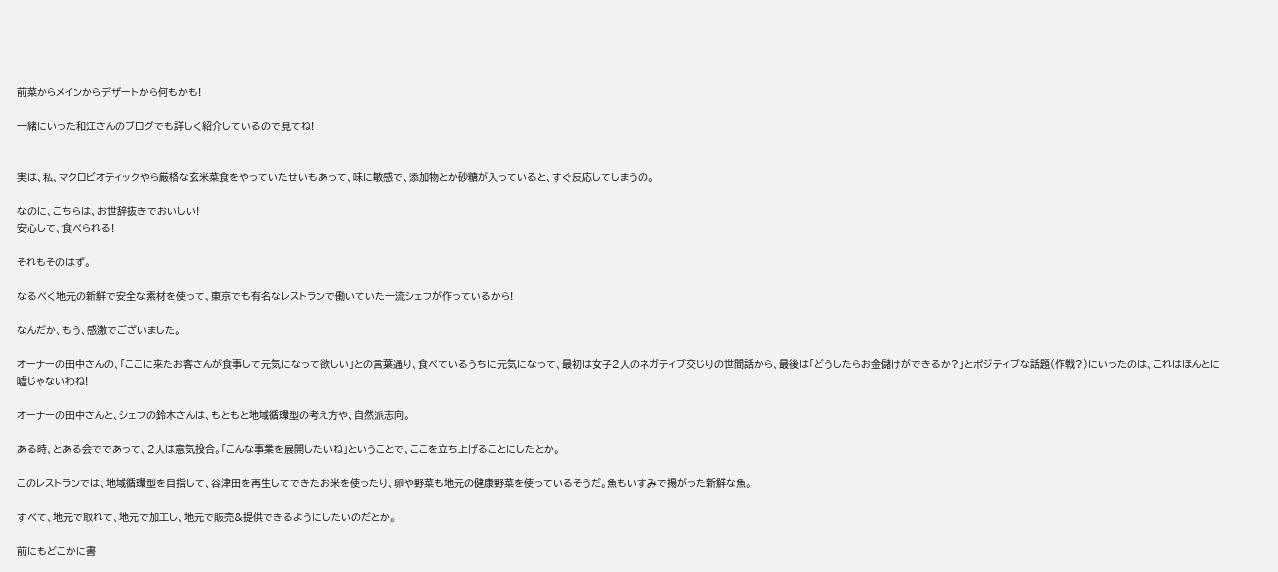前菜からメインからデザートから何もかも!

一緒にいった和江さんのブログでも詳しく紹介しているので見てね!


実は、私、マクロビオティックやら厳格な玄米菜食をやっていたせいもあって、味に敏感で、添加物とか砂糖が入っていると、すぐ反応してしまうの。

なのに、こちらは、お世辞抜きでおいしい!
安心して、食べられる!

それもそのはず。

なるべく地元の新鮮で安全な素材を使って、東京でも有名なレストランで働いていた一流シェフが作っているから!

なんだか、もう、感激でございました。

オーナーの田中さんの、「ここに来たお客さんが食事して元気になって欲しい」との言葉通り、食べているうちに元気になって、最初は女子2人のネガティブ交じりの世間話から、最後は「どうしたらお金儲けができるか?」とポジティブな話題(作戦?)にいったのは、これはほんとに嘘じゃないわね!

オーナーの田中さんと、シェフの鈴木さんは、もともと地域循環型の考え方や、自然派志向。

ある時、とある会でであって、2人は意気投合。「こんな事業を展開したいね」ということで、ここを立ち上げることにしたとか。

このレストランでは、地域循環型を目指して、谷津田を再生してできたお米を使ったり、卵や野菜も地元の健康野菜を使っているそうだ。魚もいすみで揚がった新鮮な魚。

すべて、地元で取れて、地元で加工し、地元で販売&提供できるようにしたいのだとか。

前にもどこかに書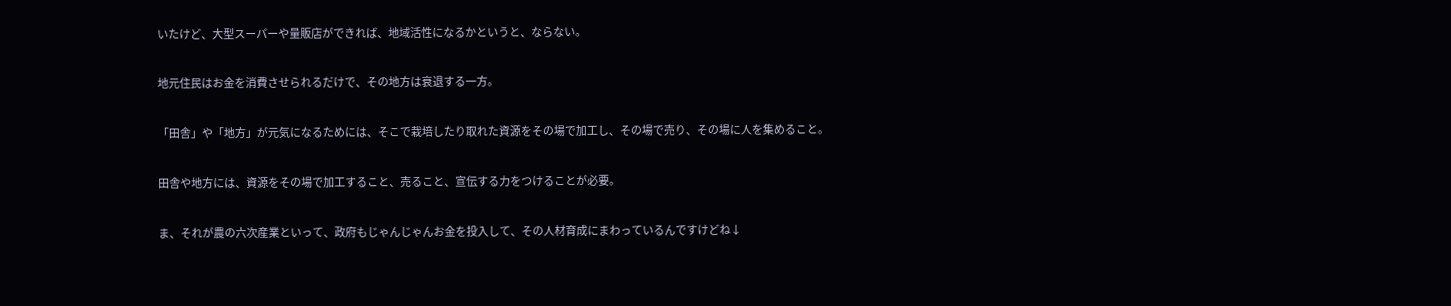いたけど、大型スーパーや量販店ができれば、地域活性になるかというと、ならない。

地元住民はお金を消費させられるだけで、その地方は衰退する一方。

「田舎」や「地方」が元気になるためには、そこで栽培したり取れた資源をその場で加工し、その場で売り、その場に人を集めること。

田舎や地方には、資源をその場で加工すること、売ること、宣伝する力をつけることが必要。

ま、それが農の六次産業といって、政府もじゃんじゃんお金を投入して、その人材育成にまわっているんですけどね↓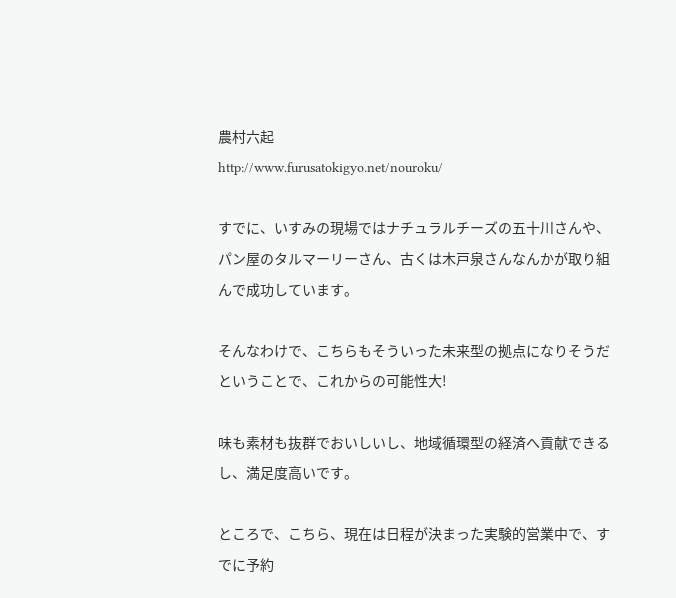農村六起
http://www.furusatokigyo.net/nouroku/

すでに、いすみの現場ではナチュラルチーズの五十川さんや、パン屋のタルマーリーさん、古くは木戸泉さんなんかが取り組んで成功しています。

そんなわけで、こちらもそういった未来型の拠点になりそうだということで、これからの可能性大!

味も素材も抜群でおいしいし、地域循環型の経済へ貢献できるし、満足度高いです。

ところで、こちら、現在は日程が決まった実験的営業中で、すでに予約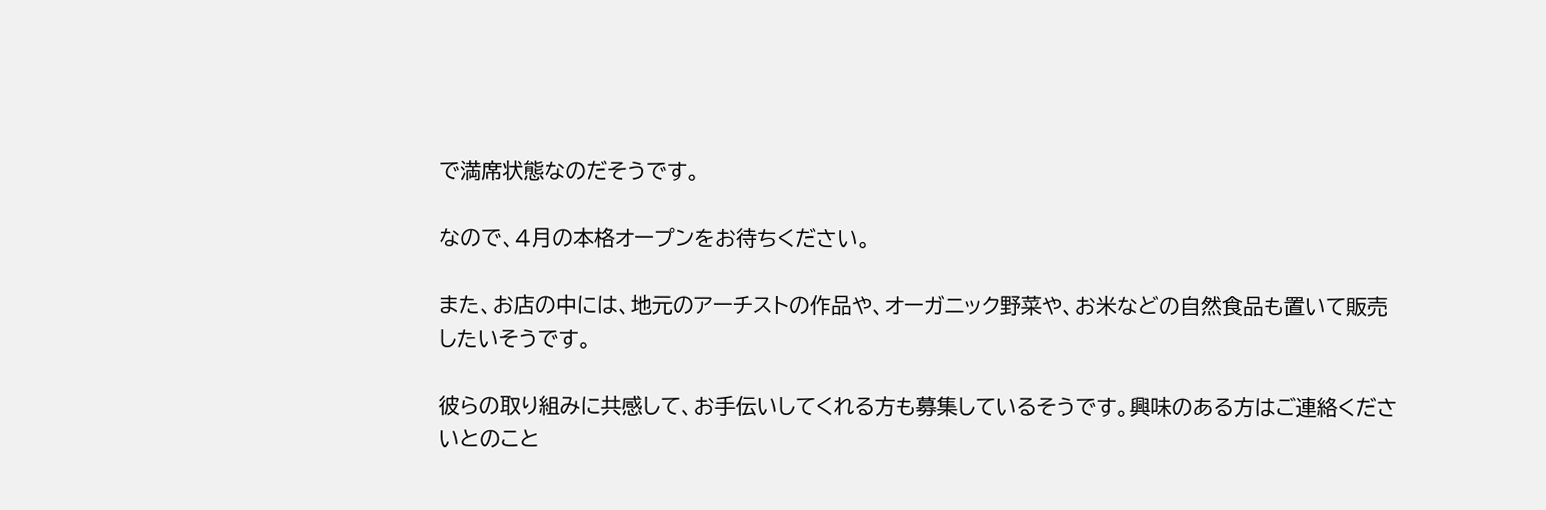で満席状態なのだそうです。

なので、4月の本格オープンをお待ちください。

また、お店の中には、地元のアーチストの作品や、オーガニック野菜や、お米などの自然食品も置いて販売したいそうです。

彼らの取り組みに共感して、お手伝いしてくれる方も募集しているそうです。興味のある方はご連絡くださいとのこと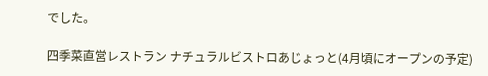でした。

四季菜直営レストラン ナチュラルビストロあじょっと(4月頃にオープンの予定)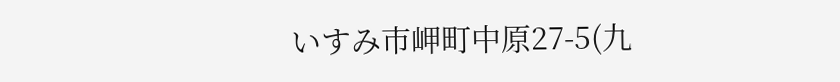いすみ市岬町中原27-5(九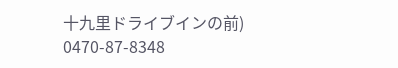十九里ドライブインの前)
0470-87-8348